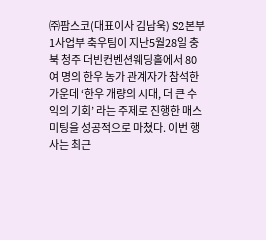㈜팜스코(대표이사 김남욱) S2본부1사업부 축우팀이 지난5월28일 충북 청주 더빈컨벤션웨딩홀에서 80여 명의 한우 농가 관계자가 참석한 가운데 ‘한우 개량의 시대, 더 큰 수익의 기회’ 라는 주제로 진행한 매스미팅을 성공적으로 마쳤다. 이번 행사는 최근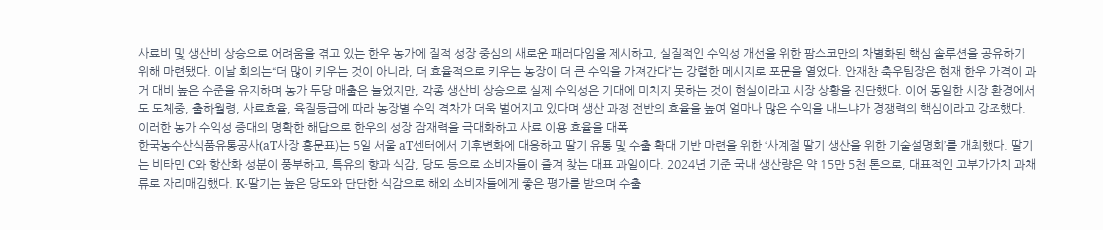사료비 및 생산비 상승으로 어려움을 겪고 있는 한우 농가에 질적 성장 중심의 새로운 패러다임을 제시하고, 실질적인 수익성 개선을 위한 팜스코만의 차별화된 핵심 솔루션을 공유하기 위해 마련됐다. 이날 회의는“더 많이 키우는 것이 아니라, 더 효율적으로 키우는 농장이 더 큰 수익을 가져간다”는 강렬한 메시지로 포문을 열었다. 안재찬 축우팀장은 현재 한우 가격이 과거 대비 높은 수준을 유지하며 농가 두당 매출은 늘었지만, 각종 생산비 상승으로 실제 수익성은 기대에 미치지 못하는 것이 현실이라고 시장 상황을 진단했다. 이어 동일한 시장 환경에서도 도체중, 출하월령, 사료효율, 육질등급에 따라 농장별 수익 격차가 더욱 벌어지고 있다며 생산 과정 전반의 효율을 높여 얼마나 많은 수익을 내느냐가 경쟁력의 핵심이라고 강조했다. 이러한 농가 수익성 증대의 명확한 해답으로 한우의 성장 잠재력을 극대화하고 사료 이용 효율을 대폭
한국농수산식품유통공사(aT사장 홍문표)는 5일 서울 aT센터에서 기후변화에 대응하고 딸기 유통 및 수출 확대 기반 마련을 위한 ‘사계절 딸기 생산을 위한 기술설명회’를 개최했다. 딸기는 비타민 C와 항산화 성분이 풍부하고, 특유의 향과 식감, 당도 등으로 소비자들이 즐겨 찾는 대표 과일이다. 2024년 기준 국내 생산량은 약 15만 5천 톤으로, 대표적인 고부가가치 과채류로 자리매김했다. K-딸기는 높은 당도와 단단한 식감으로 해외 소비자들에게 좋은 평가를 받으며 수출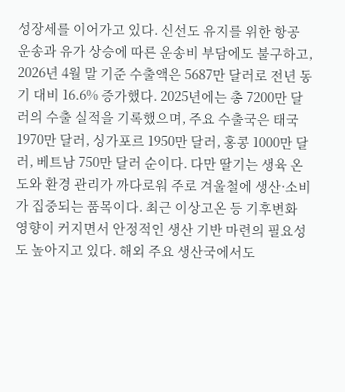성장세를 이어가고 있다. 신선도 유지를 위한 항공 운송과 유가 상승에 따른 운송비 부담에도 불구하고, 2026년 4월 말 기준 수출액은 5687만 달러로 전년 동기 대비 16.6% 증가했다. 2025년에는 총 7200만 달러의 수출 실적을 기록했으며, 주요 수출국은 태국 1970만 달러, 싱가포르 1950만 달러, 홍콩 1000만 달러, 베트남 750만 달러 순이다. 다만 딸기는 생육 온도와 환경 관리가 까다로워 주로 겨울철에 생산·소비가 집중되는 품목이다. 최근 이상고온 등 기후변화 영향이 커지면서 안정적인 생산 기반 마련의 필요성도 높아지고 있다. 해외 주요 생산국에서도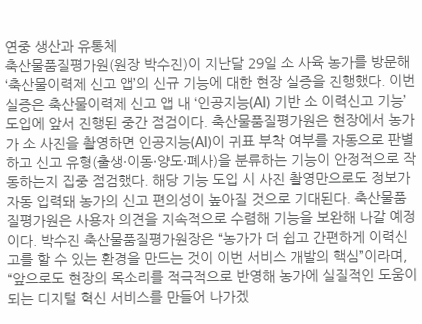연중 생산과 유통체
축산물품질평가원(원장 박수진)이 지난달 29일 소 사육 농가를 방문해 ‘축산물이력제 신고 앱’의 신규 기능에 대한 현장 실증을 진행했다. 이번 실증은 축산물이력제 신고 앱 내 ‘인공지능(AI) 기반 소 이력신고 기능’ 도입에 앞서 진행된 중간 점검이다. 축산물품질평가원은 현장에서 농가가 소 사진을 촬영하면 인공지능(AI)이 귀표 부착 여부를 자동으로 판별하고 신고 유형(출생·이동·양도·폐사)을 분류하는 기능이 안정적으로 작동하는지 집중 점검했다. 해당 기능 도입 시 사진 촬영만으로도 정보가 자동 입력돼 농가의 신고 편의성이 높아질 것으로 기대된다. 축산물품질평가원은 사용자 의견을 지속적으로 수렴해 기능을 보완해 나갈 예정이다. 박수진 축산물품질평가원장은 “농가가 더 쉽고 간편하게 이력신고를 할 수 있는 환경을 만드는 것이 이번 서비스 개발의 핵심”이라며, “앞으로도 현장의 목소리를 적극적으로 반영해 농가에 실질적인 도움이 되는 디지털 혁신 서비스를 만들어 나가겠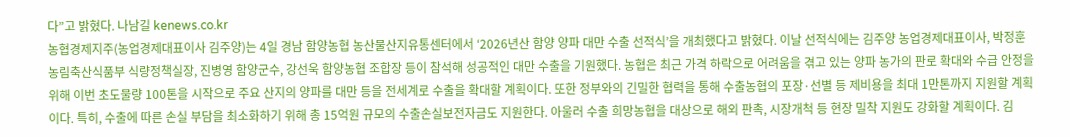다”고 밝혔다. 나남길 kenews.co.kr
농협경제지주(농업경제대표이사 김주양)는 4일 경남 함양농협 농산물산지유통센터에서 ‘2026년산 함양 양파 대만 수출 선적식’을 개최했다고 밝혔다. 이날 선적식에는 김주양 농업경제대표이사, 박정훈 농림축산식품부 식량정책실장, 진병영 함양군수, 강선욱 함양농협 조합장 등이 참석해 성공적인 대만 수출을 기원했다. 농협은 최근 가격 하락으로 어려움을 겪고 있는 양파 농가의 판로 확대와 수급 안정을 위해 이번 초도물량 100톤을 시작으로 주요 산지의 양파를 대만 등을 전세계로 수출을 확대할 계획이다. 또한 정부와의 긴밀한 협력을 통해 수출농협의 포장·선별 등 제비용을 최대 1만톤까지 지원할 계획이다. 특히, 수출에 따른 손실 부담을 최소화하기 위해 총 15억원 규모의 수출손실보전자금도 지원한다. 아울러 수출 희망농협을 대상으로 해외 판촉, 시장개척 등 현장 밀착 지원도 강화할 계획이다. 김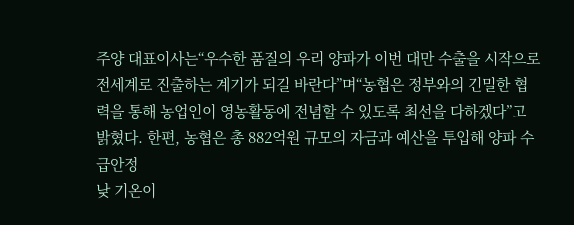주양 대표이사는“우수한 품질의 우리 양파가 이번 대만 수출을 시작으로 전세계로 진출하는 계기가 되길 바란다”며“농협은 정부와의 긴밀한 협력을 통해 농업인이 영농활동에 전념할 수 있도록 최선을 다하겠다”고 밝혔다. 한편, 농협은 총 882억원 규모의 자금과 예산을 투입해 양파 수급안정
낮 기온이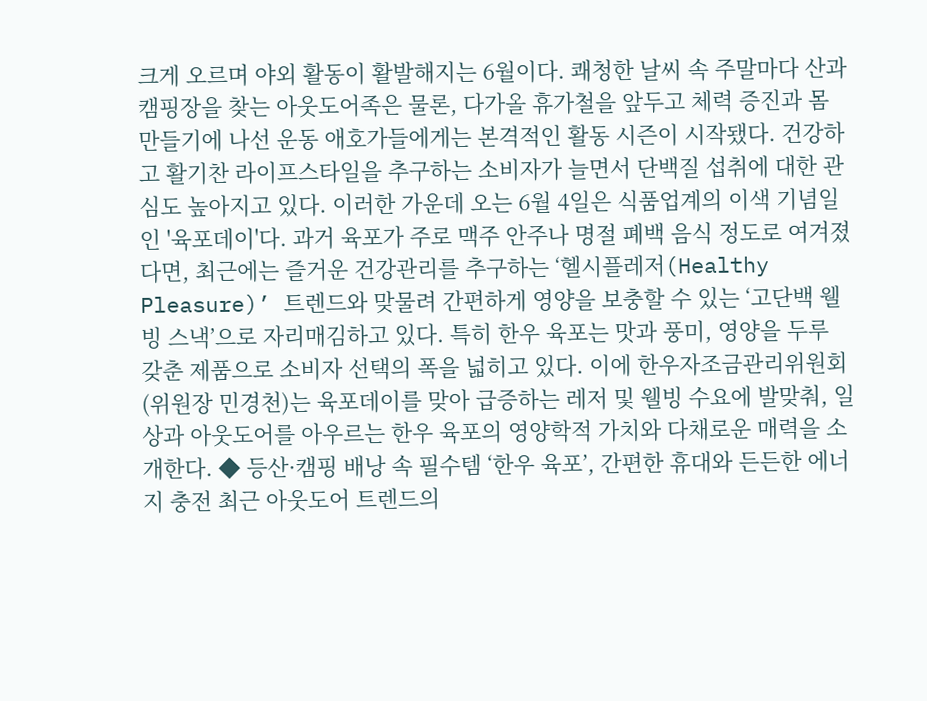크게 오르며 야외 활동이 활발해지는 6월이다. 쾌청한 날씨 속 주말마다 산과 캠핑장을 찾는 아웃도어족은 물론, 다가올 휴가철을 앞두고 체력 증진과 몸 만들기에 나선 운동 애호가들에게는 본격적인 활동 시즌이 시작됐다. 건강하고 활기찬 라이프스타일을 추구하는 소비자가 늘면서 단백질 섭취에 대한 관심도 높아지고 있다. 이러한 가운데 오는 6월 4일은 식품업계의 이색 기념일인 '육포데이'다. 과거 육포가 주로 맥주 안주나 명절 폐백 음식 정도로 여겨졌다면, 최근에는 즐거운 건강관리를 추구하는 ‘헬시플레저(Healthy Pleasure)’ 트렌드와 맞물려 간편하게 영양을 보충할 수 있는 ‘고단백 웰빙 스낵’으로 자리매김하고 있다. 특히 한우 육포는 맛과 풍미, 영양을 두루 갖춘 제품으로 소비자 선택의 폭을 넓히고 있다. 이에 한우자조금관리위원회(위원장 민경천)는 육포데이를 맞아 급증하는 레저 및 웰빙 수요에 발맞춰, 일상과 아웃도어를 아우르는 한우 육포의 영양학적 가치와 다채로운 매력을 소개한다. ◆ 등산·캠핑 배낭 속 필수템 ‘한우 육포’, 간편한 휴대와 든든한 에너지 충전 최근 아웃도어 트렌드의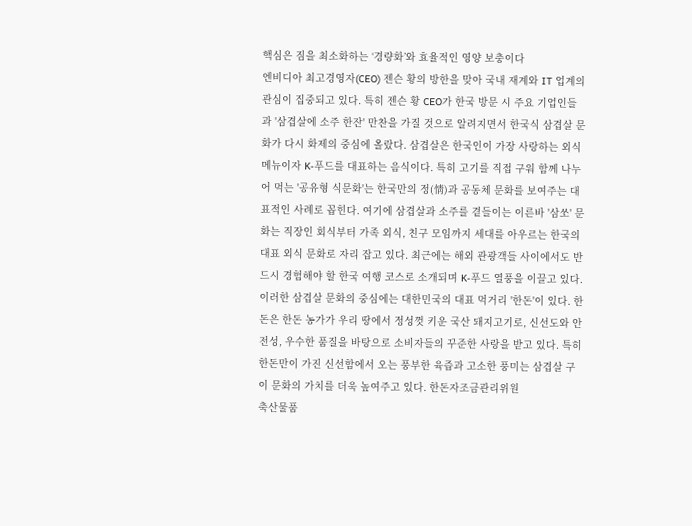핵심은 짐을 최소화하는 ‘경량화’와 효율적인 영양 보충이다
엔비디아 최고경영자(CEO) 젠슨 황의 방한을 맞아 국내 재계와 IT 업계의 관심이 집중되고 있다. 특히 젠슨 황 CEO가 한국 방문 시 주요 기업인들과 '삼겹살에 소주 한잔' 만찬을 가질 것으로 알려지면서 한국식 삼겹살 문화가 다시 화제의 중심에 올랐다. 삼겹살은 한국인이 가장 사랑하는 외식 메뉴이자 K-푸드를 대표하는 음식이다. 특히 고기를 직접 구워 함께 나누어 먹는 '공유형 식문화'는 한국만의 정(情)과 공동체 문화를 보여주는 대표적인 사례로 꼽힌다. 여기에 삼겹살과 소주를 곁들이는 이른바 '삼쏘' 문화는 직장인 회식부터 가족 외식, 친구 모임까지 세대를 아우르는 한국의 대표 외식 문화로 자리 잡고 있다. 최근에는 해외 관광객들 사이에서도 반드시 경험해야 할 한국 여행 코스로 소개되며 K-푸드 열풍을 이끌고 있다. 이러한 삼겹살 문화의 중심에는 대한민국의 대표 먹거리 '한돈'이 있다. 한돈은 한돈 농가가 우리 땅에서 정성껏 키운 국산 돼지고기로, 신선도와 안전성, 우수한 품질을 바탕으로 소비자들의 꾸준한 사랑을 받고 있다. 특히 한돈만이 가진 신선함에서 오는 풍부한 육즙과 고소한 풍미는 삼겹살 구이 문화의 가치를 더욱 높여주고 있다. 한돈자조금관리위원
축산물품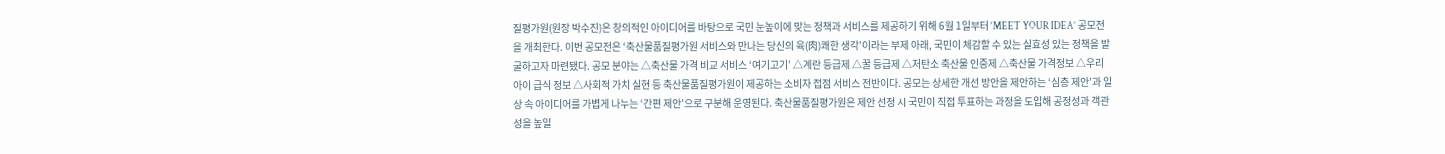질평가원(원장 박수진)은 창의적인 아이디어를 바탕으로 국민 눈높이에 맞는 정책과 서비스를 제공하기 위해 6월 1일부터 ‘MEET YOUR IDEA’ 공모전을 개최한다. 이번 공모전은 ‘축산물품질평가원 서비스와 만나는 당신의 육(肉)쾌한 생각’이라는 부제 아래, 국민이 체감할 수 있는 실효성 있는 정책을 발굴하고자 마련됐다. 공모 분야는 △축산물 가격 비교 서비스 ‘여기고기’ △계란 등급제 △꿀 등급제 △저탄소 축산물 인증제 △축산물 가격정보 △우리 아이 급식 정보 △사회적 가치 실현 등 축산물품질평가원이 제공하는 소비자 접점 서비스 전반이다. 공모는 상세한 개선 방안을 제안하는 ‘심층 제안’과 일상 속 아이디어를 가볍게 나누는 ‘간편 제안’으로 구분해 운영된다. 축산물품질평가원은 제안 선정 시 국민이 직접 투표하는 과정을 도입해 공정성과 객관성을 높일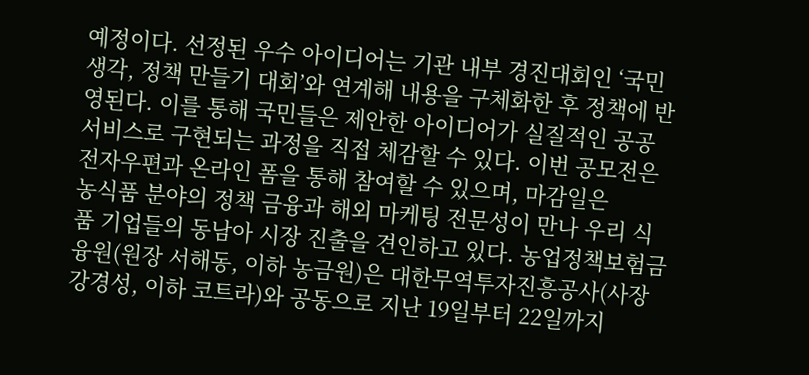예정이다. 선정된 우수 아이디어는 기관 내부 경진대회인 ‘국민생각, 정책 만들기 대회’와 연계해 내용을 구체화한 후 정책에 반영된다. 이를 통해 국민들은 제안한 아이디어가 실질적인 공공 서비스로 구현되는 과정을 직접 체감할 수 있다. 이번 공모전은 전자우편과 온라인 폼을 통해 참여할 수 있으며, 마감일은
농식품 분야의 정책 금융과 해외 마케팅 전문성이 만나 우리 식품 기업들의 동남아 시장 진출을 견인하고 있다. 농업정책보험금융원(원장 서해동, 이하 농금원)은 대한무역투자진흥공사(사장 강경성, 이하 코트라)와 공동으로 지난 19일부터 22일까지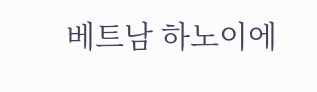베트남 하노이에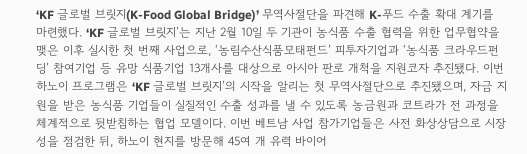‘KF 글로벌 브릿지(K-Food Global Bridge)’ 무역사절단을 파견해 K-푸드 수출 확대 계기를 마련했다. ‘KF 글로벌 브릿지’는 지난 2월 10일 두 기관이 농식품 수출 협력을 위한 업무협약을 맺은 이후 실시한 첫 번째 사업으로, ‘농림수산식품모태펀드’ 피투자기업과 ‘농식품 크라우드펀딩’ 참여기업 등 유망 식품기업 13개사를 대상으로 아시아 판로 개척을 지원코자 추진됐다. 이번 하노이 프로그램은 ‘KF 글로벌 브릿지’의 시작을 알리는 첫 무역사절단으로 추진됐으며, 자금 지원을 받은 농식품 기업들이 실질적인 수출 성과를 낼 수 있도록 농금원과 코트라가 전 과정을 체계적으로 뒷받침하는 협업 모델이다. 이번 베트남 사업 참가기업들은 사전 화상상담으로 시장성을 점검한 뒤, 하노이 현지를 방문해 45여 개 유력 바이어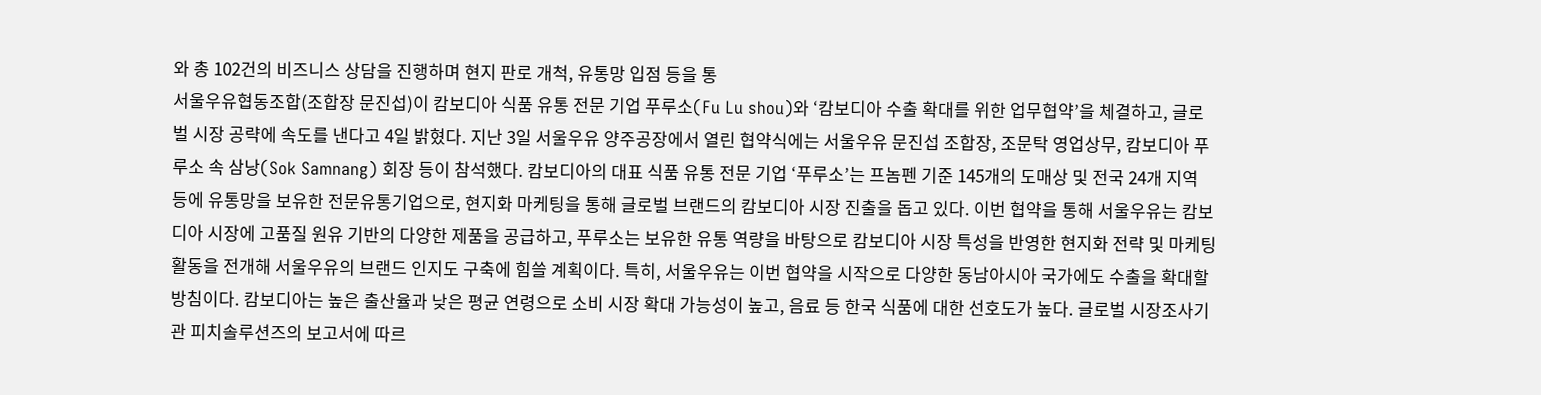와 총 102건의 비즈니스 상담을 진행하며 현지 판로 개척, 유통망 입점 등을 통
서울우유협동조합(조합장 문진섭)이 캄보디아 식품 유통 전문 기업 푸루소(Fu Lu shou)와 ‘캄보디아 수출 확대를 위한 업무협약’을 체결하고, 글로벌 시장 공략에 속도를 낸다고 4일 밝혔다. 지난 3일 서울우유 양주공장에서 열린 협약식에는 서울우유 문진섭 조합장, 조문탁 영업상무, 캄보디아 푸루소 속 삼낭(Sok Samnang) 회장 등이 참석했다. 캄보디아의 대표 식품 유통 전문 기업 ‘푸루소’는 프놈펜 기준 145개의 도매상 및 전국 24개 지역 등에 유통망을 보유한 전문유통기업으로, 현지화 마케팅을 통해 글로벌 브랜드의 캄보디아 시장 진출을 돕고 있다. 이번 협약을 통해 서울우유는 캄보디아 시장에 고품질 원유 기반의 다양한 제품을 공급하고, 푸루소는 보유한 유통 역량을 바탕으로 캄보디아 시장 특성을 반영한 현지화 전략 및 마케팅 활동을 전개해 서울우유의 브랜드 인지도 구축에 힘쓸 계획이다. 특히, 서울우유는 이번 협약을 시작으로 다양한 동남아시아 국가에도 수출을 확대할 방침이다. 캄보디아는 높은 출산율과 낮은 평균 연령으로 소비 시장 확대 가능성이 높고, 음료 등 한국 식품에 대한 선호도가 높다. 글로벌 시장조사기관 피치솔루션즈의 보고서에 따르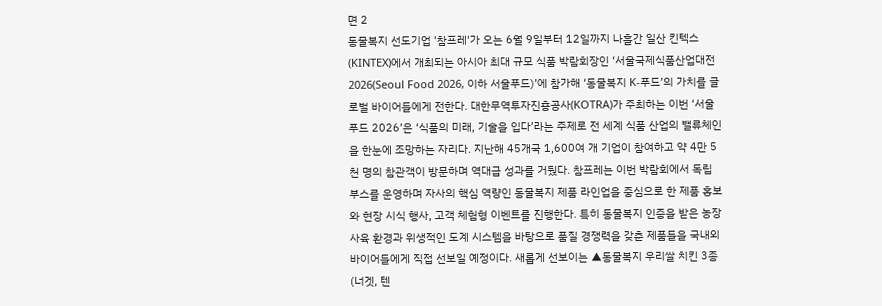면 2
동물복지 선도기업 '참프레'가 오는 6월 9일부터 12일까지 나흘간 일산 킨텍스(KINTEX)에서 개최되는 아시아 최대 규모 식품 박람회장인 ‘서울국제식품산업대전 2026(Seoul Food 2026, 이하 서울푸드)’에 참가해 ‘동물복지 K-푸드’의 가치를 글로벌 바이어들에게 전한다. 대한무역투자진흥공사(KOTRA)가 주최하는 이번 ‘서울푸드 2026’은 ‘식품의 미래, 기술을 입다’라는 주제로 전 세계 식품 산업의 밸류체인을 한눈에 조망하는 자리다. 지난해 45개국 1,600여 개 기업이 참여하고 약 4만 5천 명의 참관객이 방문하며 역대급 성과를 거뒀다. 참프레는 이번 박람회에서 독립 부스를 운영하며 자사의 핵심 역량인 동물복지 제품 라인업을 중심으로 한 제품 홍보와 현장 시식 행사, 고객 체험형 이벤트를 진행한다. 특히 동물복지 인증을 받은 농장 사육 환경과 위생적인 도계 시스템을 바탕으로 품질 경쟁력을 갖춘 제품들을 국내외 바이어들에게 직접 선보일 예정이다. 새롭게 선보이는 ▲동물복지 우리쌀 치킨 3종(너겟, 텐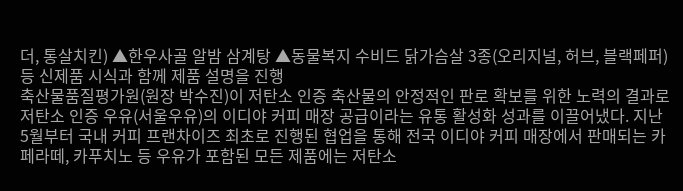더, 통살치킨) ▲한우사골 알밤 삼계탕 ▲동물복지 수비드 닭가슴살 3종(오리지널, 허브, 블랙페퍼) 등 신제품 시식과 함께 제품 설명을 진행
축산물품질평가원(원장 박수진)이 저탄소 인증 축산물의 안정적인 판로 확보를 위한 노력의 결과로 저탄소 인증 우유(서울우유)의 이디야 커피 매장 공급이라는 유통 활성화 성과를 이끌어냈다. 지난 5월부터 국내 커피 프랜차이즈 최초로 진행된 협업을 통해 전국 이디야 커피 매장에서 판매되는 카페라떼, 카푸치노 등 우유가 포함된 모든 제품에는 저탄소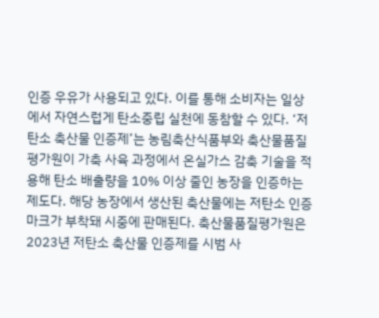인증 우유가 사용되고 있다. 이를 통해 소비자는 일상에서 자연스럽게 탄소중립 실천에 동참할 수 있다. ‘저탄소 축산물 인증제’는 농림축산식품부와 축산물품질평가원이 가축 사육 과정에서 온실가스 감축 기술을 적용해 탄소 배출량을 10% 이상 줄인 농장을 인증하는 제도다. 해당 농장에서 생산된 축산물에는 저탄소 인증 마크가 부착돼 시중에 판매된다. 축산물품질평가원은 2023년 저탄소 축산물 인증제를 시범 사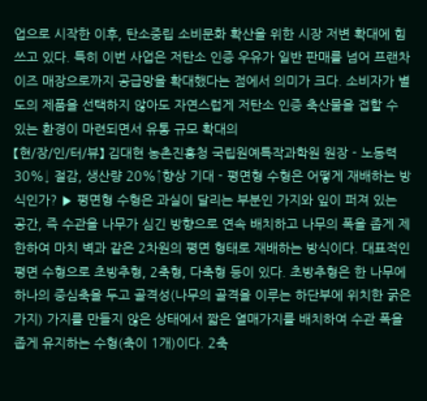업으로 시작한 이후, 탄소중립 소비문화 확산을 위한 시장 저변 확대에 힘쓰고 있다. 특히 이번 사업은 저탄소 인증 우유가 일반 판매를 넘어 프랜차이즈 매장으로까지 공급망을 확대했다는 점에서 의미가 크다. 소비자가 별도의 제품을 선택하지 않아도 자연스럽게 저탄소 인증 축산물을 접할 수 있는 환경이 마련되면서 유통 규모 확대의
【현/장/인/터/뷰】 김대현 농촌진흥청 국립원예특작과학원 원장 - 노동력 30%↓ 절감, 생산량 20%↑향상 기대 - 평면형 수형은 어떻게 재배하는 방식인가? ▶ 평면형 수형은 과실이 달리는 부분인 가지와 잎이 퍼져 있는 공간, 즉 수관을 나무가 심긴 방향으로 연속 배치하고 나무의 폭을 좁게 제한하여 마치 벽과 같은 2차원의 평면 형태로 재배하는 방식이다. 대표적인 평면 수형으로 초방추형, 2축형, 다축형 등이 있다. 초방추형은 한 나무에 하나의 중심축을 두고 골격성(나무의 골격을 이루는 하단부에 위치한 굵은 가지) 가지를 만들지 않은 상태에서 짧은 열매가지를 배치하여 수관 폭을 좁게 유지하는 수형(축이 1개)이다. 2축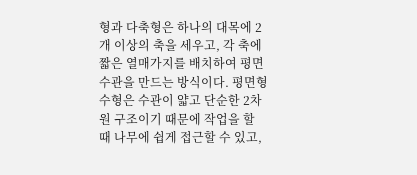형과 다축형은 하나의 대목에 2개 이상의 축을 세우고, 각 축에 짧은 열매가지를 배치하여 평면 수관을 만드는 방식이다. 평면형 수형은 수관이 얇고 단순한 2차원 구조이기 때문에 작업을 할 때 나무에 쉽게 접근할 수 있고,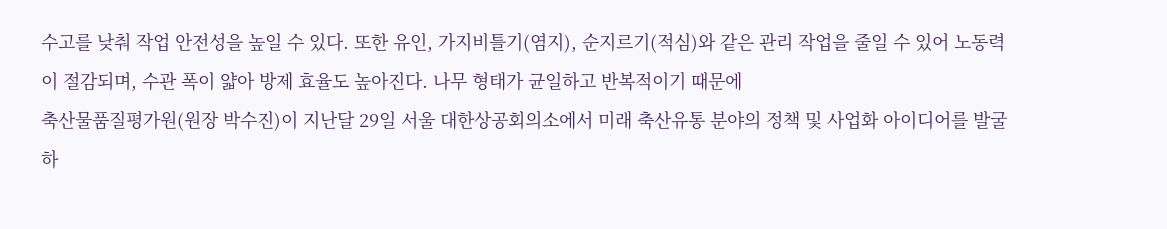수고를 낮춰 작업 안전성을 높일 수 있다. 또한 유인, 가지비틀기(염지), 순지르기(적심)와 같은 관리 작업을 줄일 수 있어 노동력이 절감되며, 수관 폭이 얇아 방제 효율도 높아진다. 나무 형태가 균일하고 반복적이기 때문에
축산물품질평가원(원장 박수진)이 지난달 29일 서울 대한상공회의소에서 미래 축산유통 분야의 정책 및 사업화 아이디어를 발굴하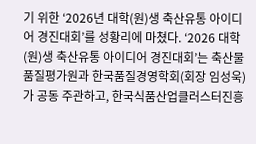기 위한 ‘2026년 대학(원)생 축산유통 아이디어 경진대회’를 성황리에 마쳤다. ‘2026 대학(원)생 축산유통 아이디어 경진대회’는 축산물품질평가원과 한국품질경영학회(회장 임성욱)가 공동 주관하고, 한국식품산업클러스터진흥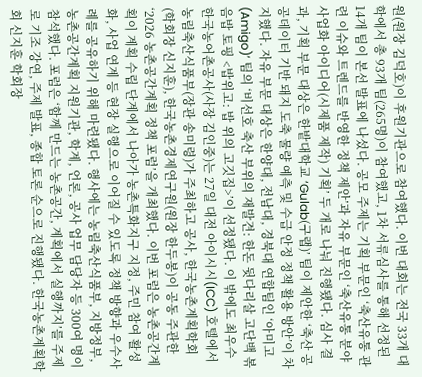원(원장 김덕호)이 후원기관으로 참여했다. 이번 대회는 전국 33개 대학에서 총 93개 팀(265명)이 참여했고, 1차 서류심사를 통해 선정된 14개 팀이 본선 발표에 나섰다. 공모 주제는 기획 부문인 ‘축산유통 관련 이슈와 트렌드를 반영한 정책 제안’과 자유 부문인 ‘축산유통 분야 사업화 아이디어(시제품 제작) 기획’ 두 개로 나눠 진행됐다. 심사 결과, 기획 부문 대상은 한밭대학교 ‘Gulab(구랩)’ 팀이 제안한 ‘축산 공공데이터 기반 돼지 도축 물량 예측 및 수급 안정 정책 활용 방안’이 차지했다. 자유 부문 대상은 한양대, 전남대, 경북대 연합팀인 ‘아미고(Amigo)’ 팀의 ‘비선호 축산 부위의 재발견: 한돈 뒷다리살 고단백 볶음밥 토핑 <밥위고: 밥 위의 고깃집>’이 선정됐다. 이 밖에도 최우수
한국농어촌공사(사장 김인중)는 27일 대전 아이시시(ICC) 호텔에서 농림축산식품부(장관 송미령)가 주최하고 공사, 한국농촌계획학회(학회장 신지훈), 한국농촌경제연구원(원장 한두봉)이 공동 주관한 ‘2026 농촌공간계획 정책 포럼’을 개최했다. 이번 포럼은 농촌공간계획이 계획 수립 단계에서 나아가 농촌특화지구 지정, 주민 참여 활성화, 사업 연계 등 현장 실행으로 이어질 수 있도록 정책 방향과 우수사례를 공유하기 위해 마련됐다. 행사에는 농림축산식품부, 지방정부, 농촌공간계획 지원기관, 학계, 언론, 공사 업무 담당자 등 300여 명이 참석했다. 포럼은 ‘함께 만드는 농촌공간, 계획에서 실행까지’를 주제로 기조 강연, 주제 발표, 종합 토론 순으로 진행됐다. 한국농촌계획학회 신지훈 학회장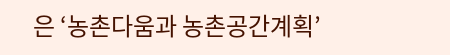은 ‘농촌다움과 농촌공간계획’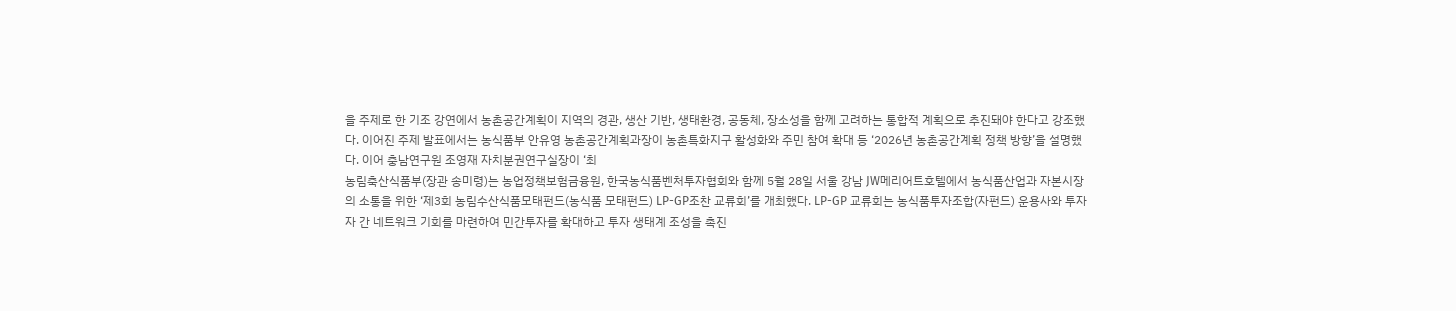을 주제로 한 기조 강연에서 농촌공간계획이 지역의 경관, 생산 기반, 생태환경, 공동체, 장소성을 함께 고려하는 통합적 계획으로 추진돼야 한다고 강조했다. 이어진 주제 발표에서는 농식품부 안유영 농촌공간계획과장이 농촌특화지구 활성화와 주민 참여 확대 등 ‘2026년 농촌공간계획 정책 방향’을 설명했다. 이어 충남연구원 조영재 자치분권연구실장이 ‘최
농림축산식품부(장관 송미령)는 농업정책보험금융원, 한국농식품벤처투자협회와 함께 5월 28일 서울 강남 JW메리어트호텔에서 농식품산업과 자본시장의 소통을 위한 ‘제3회 농림수산식품모태펀드(농식품 모태펀드) LP-GP조찬 교류회’를 개최했다. LP-GP 교류회는 농식품투자조합(자펀드) 운용사와 투자자 간 네트워크 기회를 마련하여 민간투자를 확대하고 투자 생태계 조성을 촉진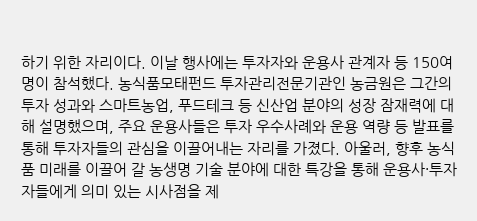하기 위한 자리이다. 이날 행사에는 투자자와 운용사 관계자 등 150여 명이 참석했다. 농식품모태펀드 투자관리전문기관인 농금원은 그간의 투자 성과와 스마트농업, 푸드테크 등 신산업 분야의 성장 잠재력에 대해 설명했으며, 주요 운용사들은 투자 우수사례와 운용 역량 등 발표를 통해 투자자들의 관심을 이끌어내는 자리를 가졌다. 아울러, 향후 농식품 미래를 이끌어 갈 농생명 기술 분야에 대한 특강을 통해 운용사·투자자들에게 의미 있는 시사점을 제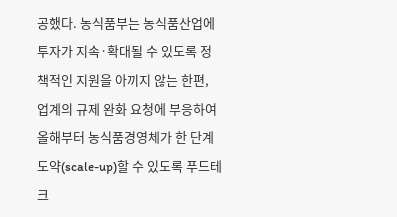공했다. 농식품부는 농식품산업에 투자가 지속·확대될 수 있도록 정책적인 지원을 아끼지 않는 한편, 업계의 규제 완화 요청에 부응하여 올해부터 농식품경영체가 한 단계 도약(scale-up)할 수 있도록 푸드테크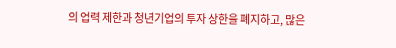의 업력 제한과 청년기업의 투자 상한을 폐지하고, 많은